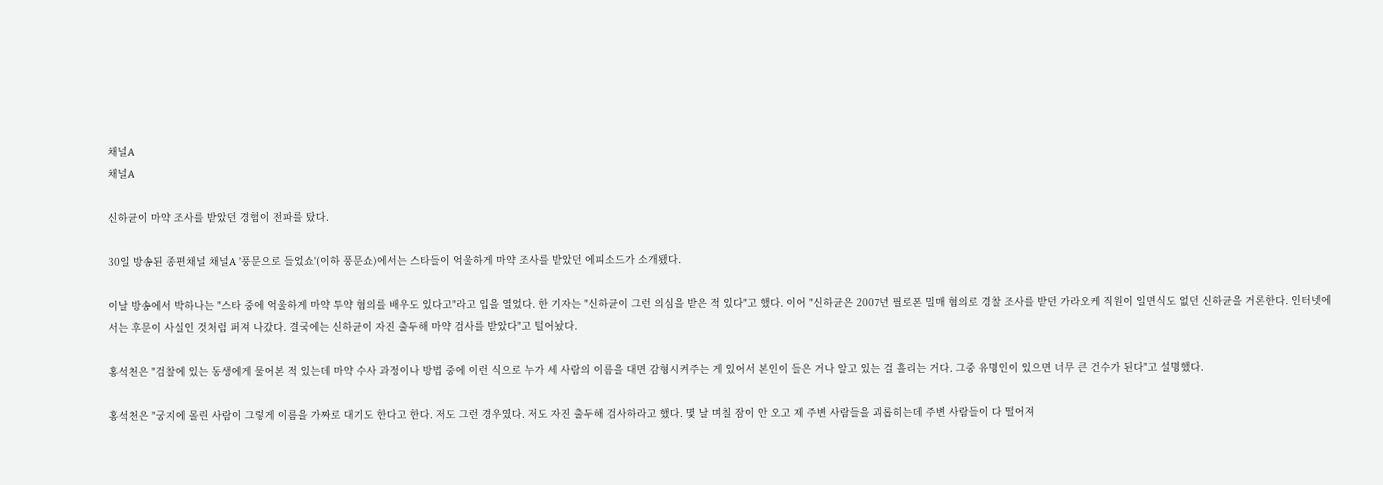채널A
채널A

신하균이 마약 조사를 받았던 경험이 전파를 탔다.

30일 방송된 종편채널 채널A '풍문으로 들었쇼'(이하 풍문쇼)에서는 스타들이 억울하게 마약 조사를 받았던 에피소드가 소개됐다.

이날 방송에서 박하나는 "스타 중에 억울하게 마약 투약 혐의를 배우도 있다고"라고 입을 열었다. 한 기자는 "신하균이 그런 의심을 받은 적 있다"고 했다. 이어 "신하균은 2007년 필로폰 밀매 혐의로 경찰 조사를 받던 가라오케 직원이 일면식도 없던 신하균을 거론한다. 인터넷에서는 후문이 사실인 것처럼 퍼져 나갔다. 결국에는 신하균이 자진 출두해 마약 검사를 받았다"고 털어놨다.

홍석천은 "검찰에 있는 동생에게 물어본 적 있는데 마약 수사 과정이나 방법 중에 이런 식으로 누가 세 사람의 이름을 대면 감형시켜주는 게 있어서 본인이 들은 거나 알고 있는 걸 흘리는 거다. 그중 유명인이 있으면 너무 큰 건수가 된다"고 설명했다.

홍석천은 "궁지에 몰린 사람이 그렇게 이름을 가짜로 대기도 한다고 한다. 저도 그런 경우였다. 저도 자진 출두해 검사하라고 했다. 몇 날 며칠 잠이 안 오고 제 주변 사람들을 괴롭히는데 주변 사람들이 다 떨어져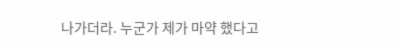나가더라. 누군가 제가 마약 했다고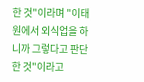한 것"이라며 "이태원에서 외식업을 하니까 그렇다고 판단한 것"이라고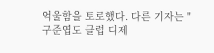억울함을 토로했다. 다른 기자는 "구준엽도 클럽 디제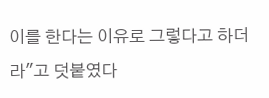이를 한다는 이유로 그렇다고 하더라"고 덧붙였다